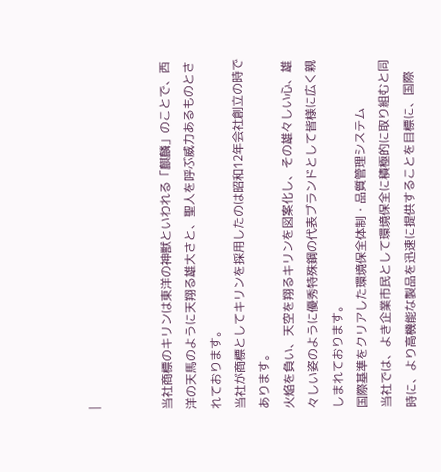|


当社商標のキリンは東洋の神獣といわれる「麒麟」のことで、西洋の天馬のように天翔る雄大さと、聖人を呼ぶ威力あるものとされております。
当社が商標としてキリンを採用したのは昭和12年会社創立の時であります。
火焔を負い、天空を翔るキリンを図案化し、その雄々しい心、雄々しい姿のように優秀特殊鋼の代表ブランドとして皆様に広く親しまれております。
国際基準をクリアした環境保全体制・品質管理システム
当社では、よき企業市民として環境保全に積極的に取り組むと同時に、より高機能な製品を迅速に提供することを目標に、国際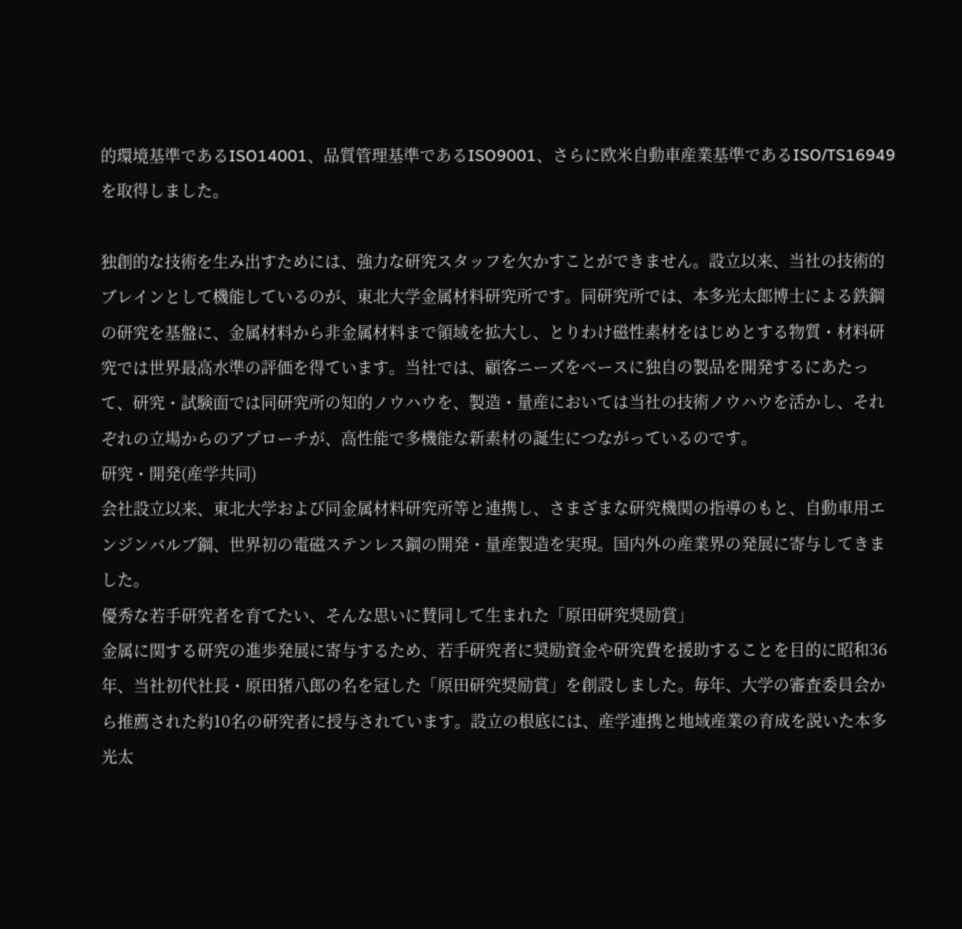的環境基準であるISO14001、品質管理基準であるISO9001、さらに欧米自動車産業基準であるISO/TS16949を取得しました。

独創的な技術を生み出すためには、強力な研究スタッフを欠かすことができません。設立以来、当社の技術的ブレインとして機能しているのが、東北大学金属材料研究所です。同研究所では、本多光太郎博士による鉄鋼の研究を基盤に、金属材料から非金属材料まで領域を拡大し、とりわけ磁性素材をはじめとする物質・材料研究では世界最高水準の評価を得ています。当社では、顧客ニーズをベースに独自の製品を開発するにあたって、研究・試験面では同研究所の知的ノウハウを、製造・量産においては当社の技術ノウハウを活かし、それぞれの立場からのアプローチが、高性能で多機能な新素材の誕生につながっているのです。
研究・開発(産学共同)
会社設立以来、東北大学および同金属材料研究所等と連携し、さまざまな研究機関の指導のもと、自動車用エンジンバルブ鋼、世界初の電磁ステンレス鋼の開発・量産製造を実現。国内外の産業界の発展に寄与してきました。
優秀な若手研究者を育てたい、そんな思いに賛同して生まれた「原田研究奨励賞」
金属に関する研究の進歩発展に寄与するため、若手研究者に奨励資金や研究費を援助することを目的に昭和36年、当社初代社長・原田猪八郎の名を冠した「原田研究奨励賞」を創設しました。毎年、大学の審査委員会から推薦された約10名の研究者に授与されています。設立の根底には、産学連携と地域産業の育成を説いた本多光太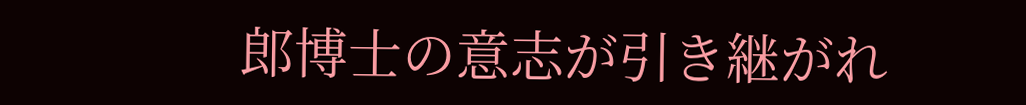郎博士の意志が引き継がれ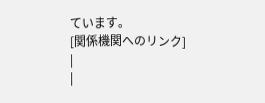ています。
[関係機関へのリンク]
|
|